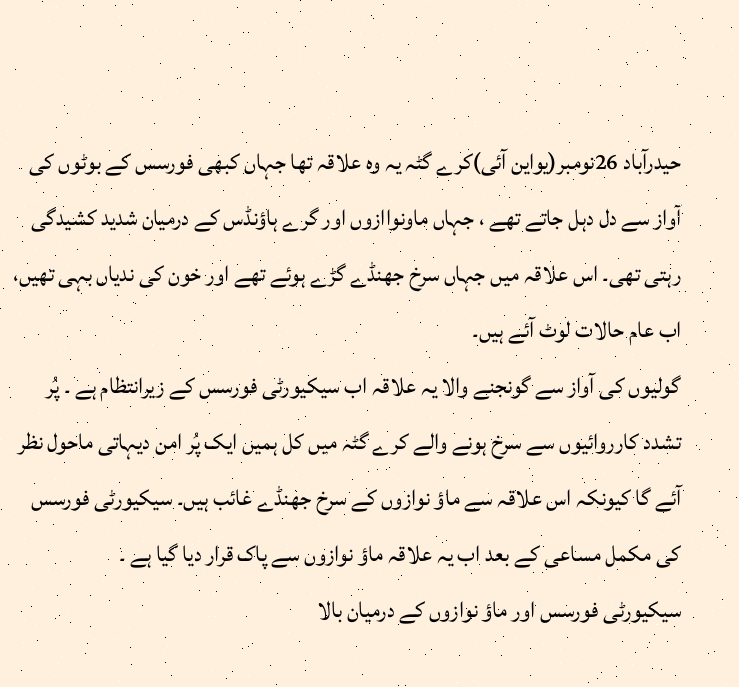حیدرآباد 26نومبر(یواین آئی)کرے گٹہ یہ وہ علاقہ تھا جہاں کبھی فورسس کے بوٹوں کی آواز سے دل دہل جاتے تھے ، جہاں ماونواازوں اور گرے ہاؤنڈس کے درمیان شدید کشیدگی رہتی تھی۔ اس علاقہ میں جہاں سرخ جھنڈے گڑے ہوئے تھے اور خون کی ندیاں بہی تھیں، اب عام حالات لوٹ آئے ہیں۔
گولیوں کی آواز سے گونجنے والا یہ علاقہ اب سیکیورٹی فورسس کے زیرانتظام ہے ۔ پُر تشدد کارروائیوں سے سرخ ہونے والے کرے گٹہ میں کل ہمیں ایک پُر امن دیہاتی ماحول نظر آئے گا کیونکہ اس علاقہ سے ماؤ نوازوں کے سرخ جھنڈے غائب ہیں۔ سیکیورٹی فورسس کی مکمل مساعی کے بعد اب یہ علاقہ ماؤ نوازوں سے پاک قرار دیا گیا ہے ۔
سیکیورٹی فورسس اور ماؤ نوازوں کے درمیان بالا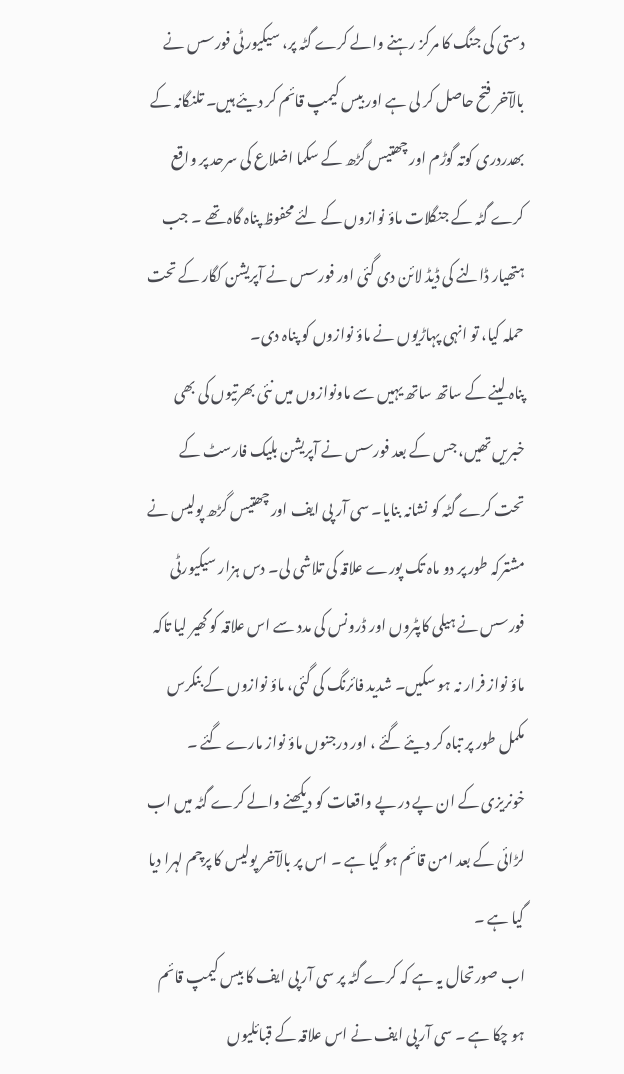دستی کی جنگ کا مرکز رہنے والے کرے گٹہ پر، سیکیورٹی فورسس نے بالآخر فتح حاصل کر لی ہے اور بیس کیمپ قائم کر دیئے ہیں۔ تلنگانہ کے بھدردری کوتہ گوڑم اور چھتیس گڑھ کے سکما اضلاع کی سرحد پر واقع کرے گٹہ کے جنگلات ماؤ نوازوں کے لئے محفوظ پناہ گاہ تھے ۔ جب ہتھیار ڈالنے کی ڈیڈ لائن دی گئی اور فورسس نے آپریشن کگار کے تحت حملہ کیا، تو انہی پہاڑیوں نے ماؤ نوازوں کو پناہ دی۔
پناہ لینے کے ساتھ ساتھ یہیں سے ماونوازوں میں نئی بھرتیوں کی بھی خبریں تھیں، جس کے بعد فورسس نے آپریشن بلیک فارسٹ کے تحت کرے گٹہ کو نشانہ بنایا۔ سی آر پی ایف اور چھتیس گڑھ پولیس نے مشترکہ طور پر دو ماہ تک پورے علاقہ کی تلاشی لی۔ دس ہزار سیکیورٹی فورسس نے ہیلی کاپٹروں اور ڈرونس کی مدد سے اس علاقہ کو گھیر لیا تاکہ ماؤ نواز فرار نہ ہو سکیں۔ شدید فائرنگ کی گئی، ماؤ نوازوں کے بنکرس مکمل طور پر تباہ کر دیئے گئے ، اور درجنوں ماؤ نواز مارے گئے ۔
خونریزی کے ان پے در پے واقعات کو دیکھنے والے کرے گٹہ میں اب لڑائی کے بعد امن قائم ہو گیا ہے ۔ اس پر بالآخر پولیس کا پرچم لہرا دیا گیا ہے ۔
اب صورتحال یہ ہے کہ کرے گٹہ پر سی آر پی ایف کا بیس کیمپ قائم ہو چکا ہے ۔ سی آر پی ایف نے اس علاقہ کے قبائلیوں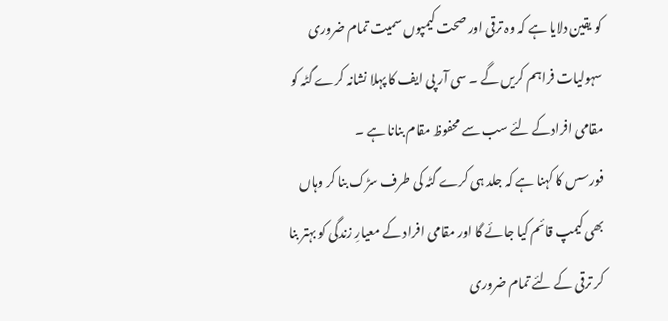کو یقین دلایا ہے کہ وہ ترقی اور صحت کیمپوں سمیت تمام ضروری سہولیات فراہم کریں گے ۔ سی آر پی ایف کا پہلا نشانہ کرے گٹہ کو مقامی افرادکے لئے سب سے محفوظ مقام بنانا ہے ۔
فورسس کا کہنا ہے کہ جلد ہی کرے گٹہ کی طرف سڑک بنا کر وہاں بھی کیمپ قائم کیا جائے گا اور مقامی افراد کے معیارِ زندگی کو بہتر بنا کر ترقی کے لئے تمام ضروری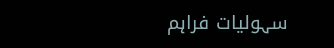سہولیات فراہم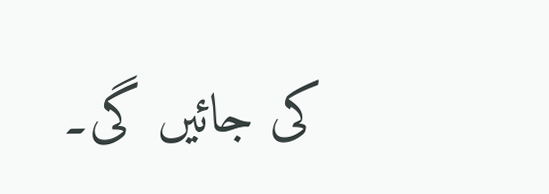کی جائیں گی۔